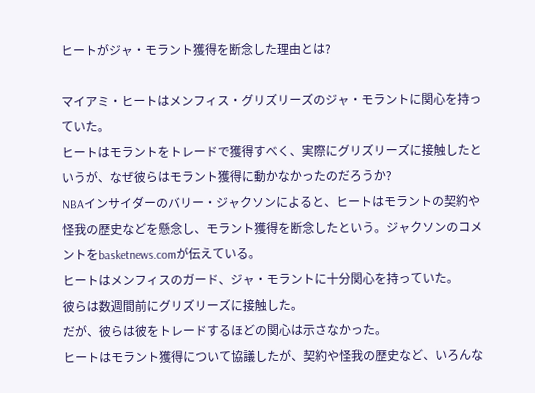ヒートがジャ・モラント獲得を断念した理由とは?

マイアミ・ヒートはメンフィス・グリズリーズのジャ・モラントに関心を持っていた。
ヒートはモラントをトレードで獲得すべく、実際にグリズリーズに接触したというが、なぜ彼らはモラント獲得に動かなかったのだろうか?
NBAインサイダーのバリー・ジャクソンによると、ヒートはモラントの契約や怪我の歴史などを懸念し、モラント獲得を断念したという。ジャクソンのコメントをbasketnews.comが伝えている。
ヒートはメンフィスのガード、ジャ・モラントに十分関心を持っていた。
彼らは数週間前にグリズリーズに接触した。
だが、彼らは彼をトレードするほどの関心は示さなかった。
ヒートはモラント獲得について協議したが、契約や怪我の歴史など、いろんな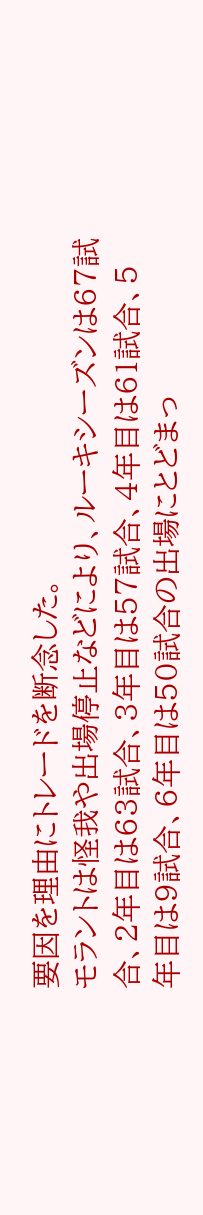要因を理由にトレードを断念した。
モラントは怪我や出場停止などにより、ルーキシーズンは67試合、2年目は63試合、3年目は57試合、4年目は61試合、5年目は9試合、6年目は50試合の出場にとどまっ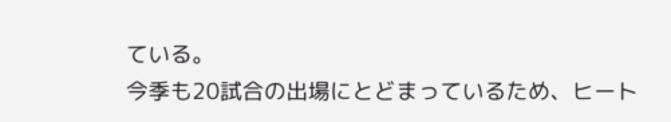ている。
今季も20試合の出場にとどまっているため、ヒート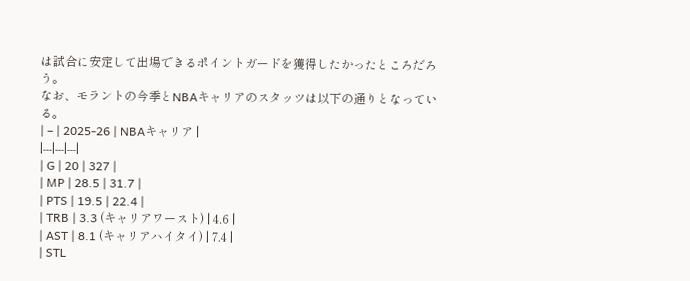は試合に安定して出場できるポイントガードを獲得したかったところだろう。
なお、モラントの今季とNBAキャリアのスタッツは以下の通りとなっている。
| – | 2025-26 | NBAキャリア |
|---|---|---|
| G | 20 | 327 |
| MP | 28.5 | 31.7 |
| PTS | 19.5 | 22.4 |
| TRB | 3.3 (キャリアワースト) | 4.6 |
| AST | 8.1 (キャリアハイタイ) | 7.4 |
| STL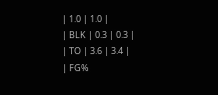| 1.0 | 1.0 |
| BLK | 0.3 | 0.3 |
| TO | 3.6 | 3.4 |
| FG%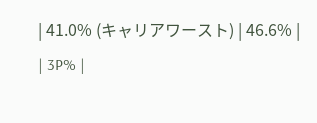| 41.0% (キャリアワースト) | 46.6% |
| 3P% |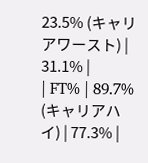23.5% (キャリアワースト) | 31.1% |
| FT% | 89.7% (キャリアハイ) | 77.3% |